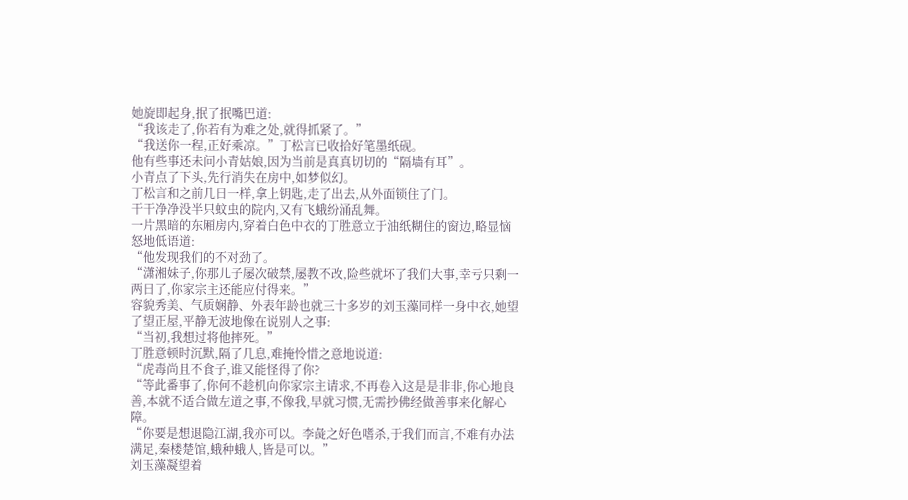她旋即起身,抿了抿嘴巴道:
“我该走了,你若有为难之处,就得抓紧了。”
“我送你一程,正好乘凉。”丁松言已收拾好笔墨纸砚。
他有些事还未问小青姑娘,因为当前是真真切切的“隔墙有耳”。
小青点了下头,先行消失在房中,如梦似幻。
丁松言和之前几日一样,拿上钥匙,走了出去,从外面锁住了门。
干干净净没半只蚊虫的院内,又有飞蛾纷涌乱舞。
一片黑暗的东厢房内,穿着白色中衣的丁胜意立于油纸糊住的窗边,略显恼怒地低语道:
“他发现我们的不对劲了。
“潇湘妹子,你那儿子屡次破禁,屡教不改,险些就坏了我们大事,幸亏只剩一两日了,你家宗主还能应付得来。”
容貌秀美、气质娴静、外表年龄也就三十多岁的刘玉藻同样一身中衣,她望了望正屋,平静无波地像在说别人之事:
“当初,我想过将他摔死。”
丁胜意顿时沉默,隔了几息,难掩怜惜之意地说道:
“虎毒尚且不食子,谁又能怪得了你?
“等此番事了,你何不趁机向你家宗主请求,不再卷入这是是非非,你心地良善,本就不适合做左道之事,不像我,早就习惯,无需抄佛经做善事来化解心障。
“你要是想退隐江湖,我亦可以。李彘之好色嗜杀,于我们而言,不难有办法满足,秦楼楚馆,蛾种蛾人,皆是可以。”
刘玉藻凝望着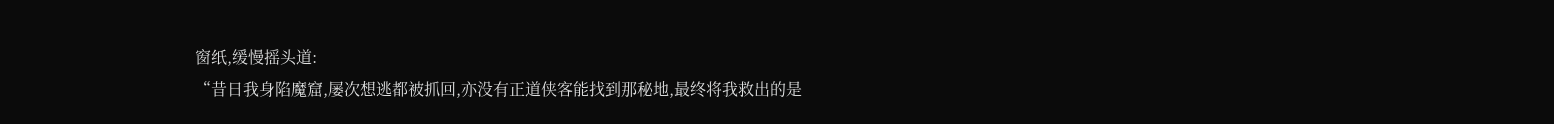窗纸,缓慢摇头道:
“昔日我身陷魔窟,屡次想逃都被抓回,亦没有正道侠客能找到那秘地,最终将我救出的是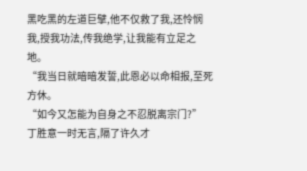黑吃黑的左道巨擘,他不仅救了我,还怜悯我,授我功法,传我绝学,让我能有立足之地。
“我当日就暗暗发誓,此恩必以命相报,至死方休。
“如今又怎能为自身之不忍脱离宗门?”
丁胜意一时无言,隔了许久才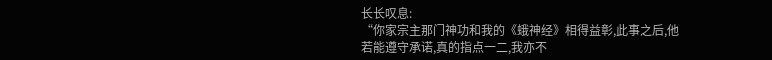长长叹息:
“你家宗主那门神功和我的《蛾神经》相得益彰,此事之后,他若能遵守承诺,真的指点一二,我亦不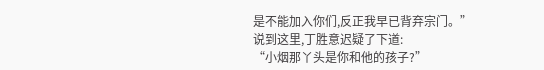是不能加入你们,反正我早已背弃宗门。”
说到这里,丁胜意迟疑了下道:
“小烟那丫头是你和他的孩子?”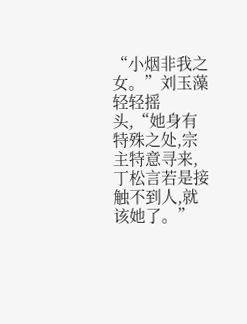“小烟非我之女。”刘玉藻轻轻摇头,“她身有特殊之处,宗主特意寻来,丁松言若是接触不到人,就该她了。”